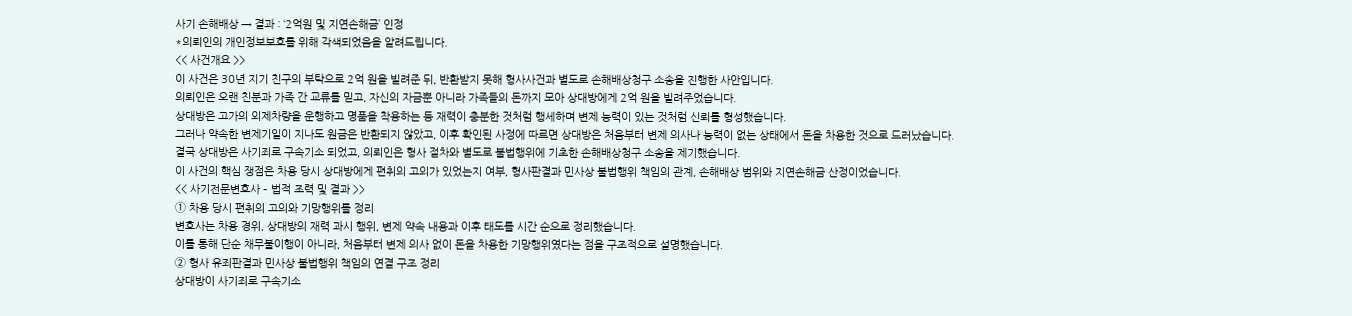사기 손해배상 → 결과 : ‘2억원 및 지연손해금’ 인정
*의뢰인의 개인정보보호를 위해 각색되었음을 알려드립니다.
<< 사건개요 >>
이 사건은 30년 지기 친구의 부탁으로 2억 원을 빌려준 뒤, 반환받지 못해 형사사건과 별도로 손해배상청구 소송을 진행한 사안입니다.
의뢰인은 오랜 친분과 가족 간 교류를 믿고, 자신의 자금뿐 아니라 가족들의 돈까지 모아 상대방에게 2억 원을 빌려주었습니다.
상대방은 고가의 외제차량을 운행하고 명품을 착용하는 등 재력이 충분한 것처럼 행세하며 변제 능력이 있는 것처럼 신뢰를 형성했습니다.
그러나 약속한 변제기일이 지나도 원금은 반환되지 않았고, 이후 확인된 사정에 따르면 상대방은 처음부터 변제 의사나 능력이 없는 상태에서 돈을 차용한 것으로 드러났습니다.
결국 상대방은 사기죄로 구속기소 되었고, 의뢰인은 형사 절차와 별도로 불법행위에 기초한 손해배상청구 소송을 제기했습니다.
이 사건의 핵심 쟁점은 차용 당시 상대방에게 편취의 고의가 있었는지 여부, 형사판결과 민사상 불법행위 책임의 관계, 손해배상 범위와 지연손해금 산정이었습니다.
<< 사기전문변호사 – 법적 조력 및 결과 >>
① 차용 당시 편취의 고의와 기망행위를 정리
변호사는 차용 경위, 상대방의 재력 과시 행위, 변제 약속 내용과 이후 태도를 시간 순으로 정리했습니다.
이를 통해 단순 채무불이행이 아니라, 처음부터 변제 의사 없이 돈을 차용한 기망행위였다는 점을 구조적으로 설명했습니다.
② 형사 유죄판결과 민사상 불법행위 책임의 연결 구조 정리
상대방이 사기죄로 구속기소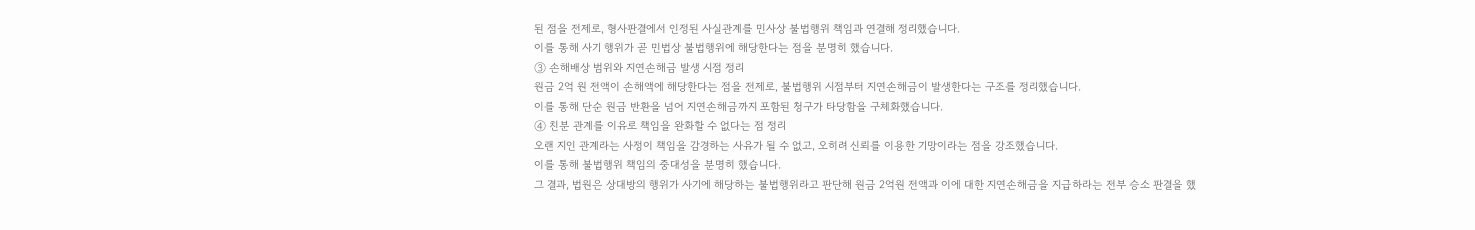된 점을 전제로, 형사판결에서 인정된 사실관계를 민사상 불법행위 책임과 연결해 정리했습니다.
이를 통해 사기 행위가 곧 민법상 불법행위에 해당한다는 점을 분명히 했습니다.
③ 손해배상 범위와 지연손해금 발생 시점 정리
원금 2억 원 전액이 손해액에 해당한다는 점을 전제로, 불법행위 시점부터 지연손해금이 발생한다는 구조를 정리했습니다.
이를 통해 단순 원금 반환을 넘어 지연손해금까지 포함된 청구가 타당함을 구체화했습니다.
④ 친분 관계를 이유로 책임을 완화할 수 없다는 점 정리
오랜 지인 관계라는 사정이 책임을 감경하는 사유가 될 수 없고, 오히려 신뢰를 이용한 기망이라는 점을 강조했습니다.
이를 통해 불법행위 책임의 중대성을 분명히 했습니다.
그 결과, 법원은 상대방의 행위가 사기에 해당하는 불법행위라고 판단해 원금 2억원 전액과 이에 대한 지연손해금을 지급하라는 전부 승소 판결을 했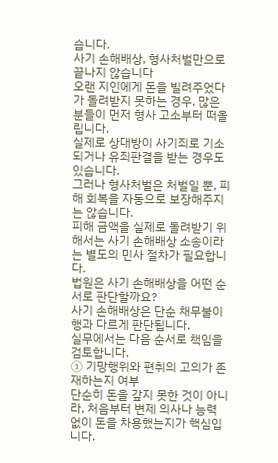습니다.
사기 손해배상, 형사처벌만으로 끝나지 않습니다
오랜 지인에게 돈을 빌려주었다가 돌려받지 못하는 경우, 많은 분들이 먼저 형사 고소부터 떠올립니다.
실제로 상대방이 사기죄로 기소되거나 유죄판결을 받는 경우도 있습니다.
그러나 형사처벌은 처벌일 뿐, 피해 회복을 자동으로 보장해주지는 않습니다.
피해 금액을 실제로 돌려받기 위해서는 사기 손해배상 소송이라는 별도의 민사 절차가 필요합니다.
법원은 사기 손해배상을 어떤 순서로 판단할까요?
사기 손해배상은 단순 채무불이행과 다르게 판단됩니다.
실무에서는 다음 순서로 책임을 검토합니다.
① 기망행위와 편취의 고의가 존재하는지 여부
단순히 돈을 갚지 못한 것이 아니라, 처음부터 변제 의사나 능력 없이 돈을 차용했는지가 핵심입니다.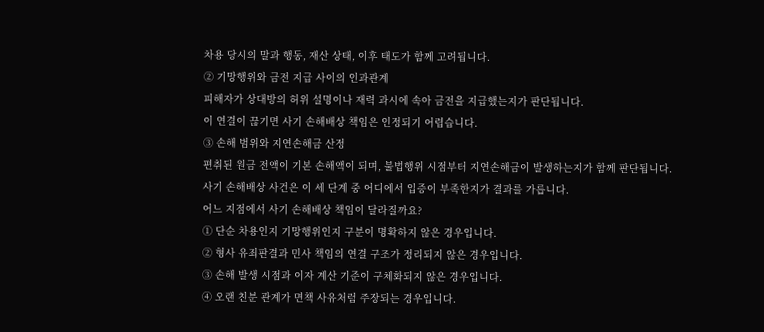차용 당시의 말과 행동, 재산 상태, 이후 태도가 함께 고려됩니다.
② 기망행위와 금전 지급 사이의 인과관계
피해자가 상대방의 허위 설명이나 재력 과시에 속아 금전을 지급했는지가 판단됩니다.
이 연결이 끊기면 사기 손해배상 책임은 인정되기 어렵습니다.
③ 손해 범위와 지연손해금 산정
편취된 원금 전액이 기본 손해액이 되며, 불법행위 시점부터 지연손해금이 발생하는지가 함께 판단됩니다.
사기 손해배상 사건은 이 세 단계 중 어디에서 입증이 부족한지가 결과를 가릅니다.
어느 지점에서 사기 손해배상 책임이 달라질까요?
① 단순 차용인지 기망행위인지 구분이 명확하지 않은 경우입니다.
② 형사 유죄판결과 민사 책임의 연결 구조가 정리되지 않은 경우입니다.
③ 손해 발생 시점과 이자 계산 기준이 구체화되지 않은 경우입니다.
④ 오랜 친분 관계가 면책 사유처럼 주장되는 경우입니다.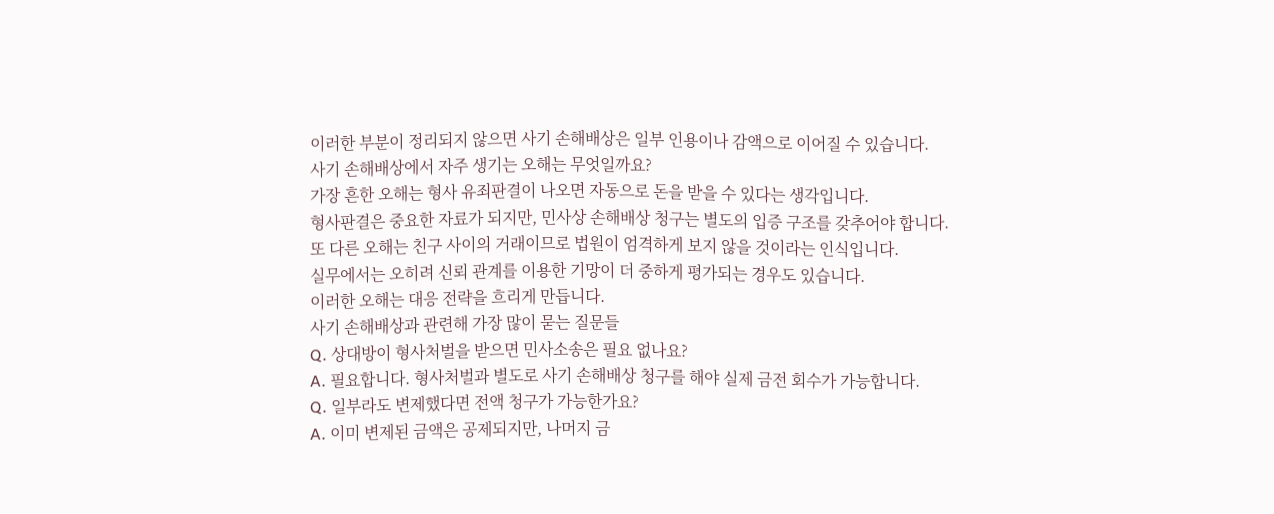이러한 부분이 정리되지 않으면 사기 손해배상은 일부 인용이나 감액으로 이어질 수 있습니다.
사기 손해배상에서 자주 생기는 오해는 무엇일까요?
가장 흔한 오해는 형사 유죄판결이 나오면 자동으로 돈을 받을 수 있다는 생각입니다.
형사판결은 중요한 자료가 되지만, 민사상 손해배상 청구는 별도의 입증 구조를 갖추어야 합니다.
또 다른 오해는 친구 사이의 거래이므로 법원이 엄격하게 보지 않을 것이라는 인식입니다.
실무에서는 오히려 신뢰 관계를 이용한 기망이 더 중하게 평가되는 경우도 있습니다.
이러한 오해는 대응 전략을 흐리게 만듭니다.
사기 손해배상과 관련해 가장 많이 묻는 질문들
Q. 상대방이 형사처벌을 받으면 민사소송은 필요 없나요?
A. 필요합니다. 형사처벌과 별도로 사기 손해배상 청구를 해야 실제 금전 회수가 가능합니다.
Q. 일부라도 변제했다면 전액 청구가 가능한가요?
A. 이미 변제된 금액은 공제되지만, 나머지 금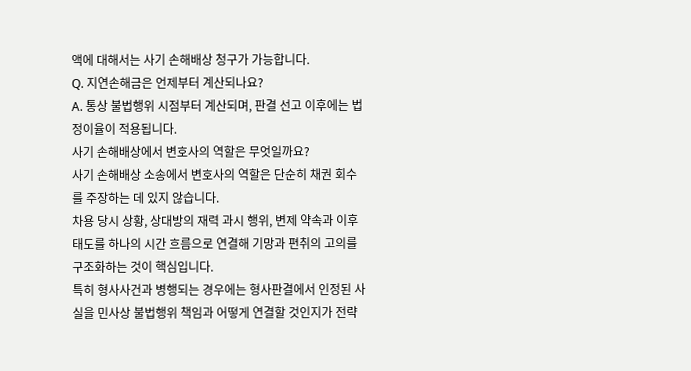액에 대해서는 사기 손해배상 청구가 가능합니다.
Q. 지연손해금은 언제부터 계산되나요?
A. 통상 불법행위 시점부터 계산되며, 판결 선고 이후에는 법정이율이 적용됩니다.
사기 손해배상에서 변호사의 역할은 무엇일까요?
사기 손해배상 소송에서 변호사의 역할은 단순히 채권 회수를 주장하는 데 있지 않습니다.
차용 당시 상황, 상대방의 재력 과시 행위, 변제 약속과 이후 태도를 하나의 시간 흐름으로 연결해 기망과 편취의 고의를 구조화하는 것이 핵심입니다.
특히 형사사건과 병행되는 경우에는 형사판결에서 인정된 사실을 민사상 불법행위 책임과 어떻게 연결할 것인지가 전략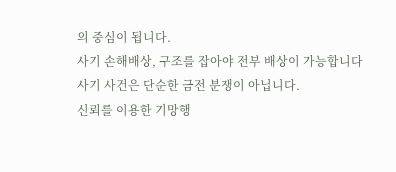의 중심이 됩니다.
사기 손해배상, 구조를 잡아야 전부 배상이 가능합니다
사기 사건은 단순한 금전 분쟁이 아닙니다.
신뢰를 이용한 기망행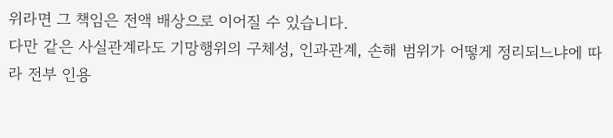위라면 그 책임은 전액 배상으로 이어질 수 있습니다.
다만 같은 사실관계라도 기망행위의 구체성, 인과관계, 손해 범위가 어떻게 정리되느냐에 따라 전부 인용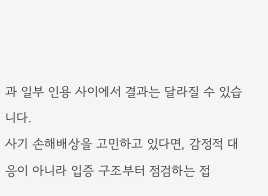과 일부 인용 사이에서 결과는 달라질 수 있습니다.
사기 손해배상을 고민하고 있다면, 감정적 대응이 아니라 입증 구조부터 점검하는 접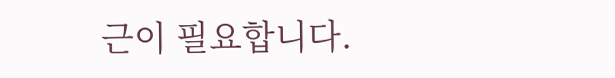근이 필요합니다.